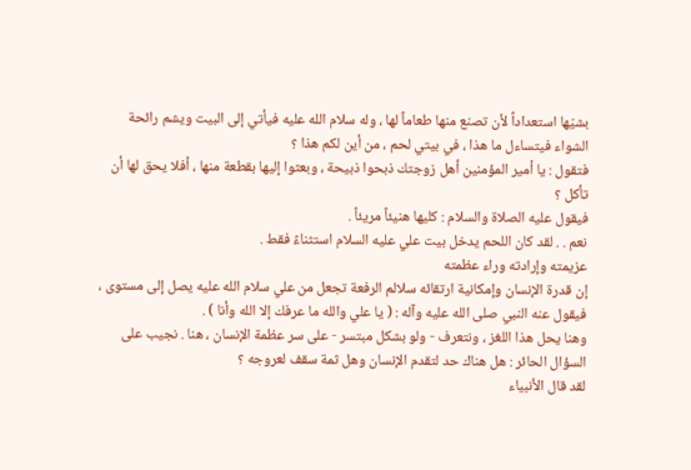بشيّها استعداداً لأن تصنع منها طعاماً لها ، وله سلام الله عليه فيأتي إلى البيت ويشم رائحة الشواء فيتساءل ما هذا ، في بيتي لحم ، من أين لكم هذا ؟
فتقول : يا أمير المؤمنين أهل زوجتك ذبحوا ذبيحة ، وبعثوا إليها بقطعة منها ، أفلا يحق لها أن تأكل ؟
فيقول عليه الصلاة والسلام : كليها هنيئاً مريئاً .
نعم . . لقد كان اللحم يدخل بيت علي عليه السلام استثناءً فقط .
عزيمته وإرادته وراء عظمته
إن قدرة الإنسان وإمكانية ارتقائه سلالم الرفعة تجعل من علي سلام الله عليه يصل إلى مستوى ، فيقول عنه النبي صلى الله عليه وآله : ( يا علي والله ما عرفك إلا الله وأنا ) .
وهنا يحل هذا اللغز ، ونتعرف - ولو بشكل مبتسر - على سر عظمة الإنسان ، هنا . نجيب على السؤال الحائر : هل هناك حد لتقدم الإنسان وهل ثمة سقف لعروجه ؟
لقد قال الأنبياء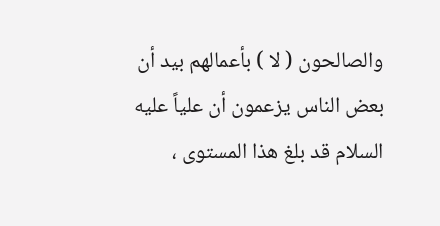والصالحون ( لا ) بأعمالهم بيد أن بعض الناس يزعمون أن علياً عليه السلام قد بلغ هذا المستوى ،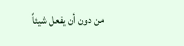من دون أن يفعل شيئاً